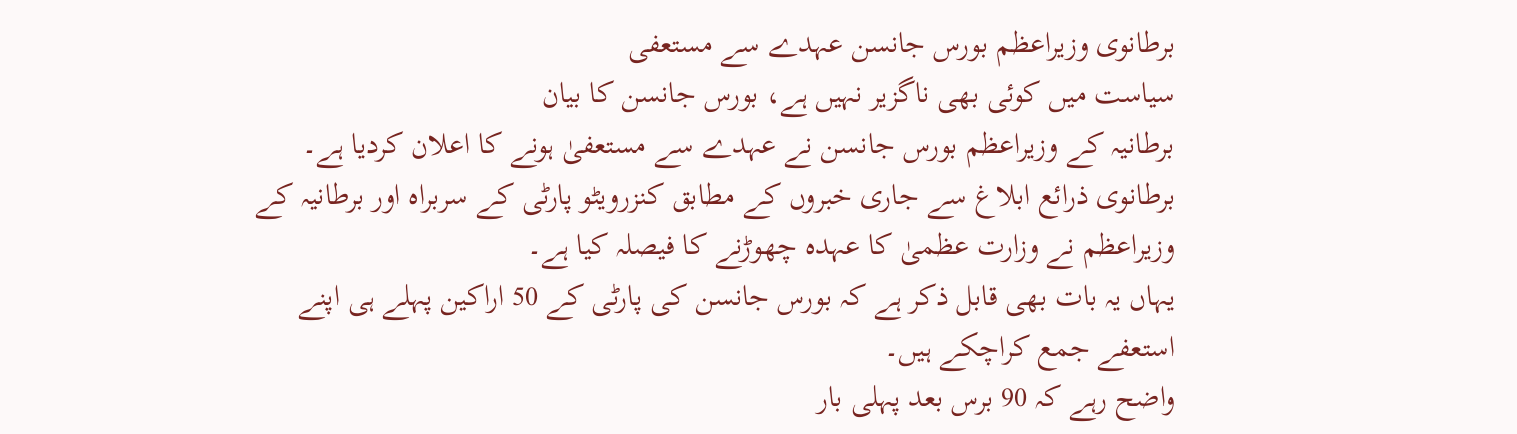برطانوی وزیراعظم بورس جانسن عہدے سے مستعفی
سیاست میں کوئی بھی ناگزیر نہیں ہے، بورس جانسن کا بیان
برطانیہ کے وزیراعظم بورس جانسن نے عہدے سے مستعفیٰ ہونے کا اعلان کردیا ہے۔
برطانوی ذرائع ابلاغ سے جاری خبروں کے مطابق کنزرویٹو پارٹی کے سربراہ اور برطانیہ کے وزیراعظم نے وزارت عظمیٰ کا عہدہ چھوڑنے کا فیصلہ کیا ہے۔
یہاں یہ بات بھی قابل ذکر ہے کہ بورس جانسن کی پارٹی کے 50 اراکین پہلے ہی اپنے استعفے جمع کراچکے ہیں۔
واضح رہے کہ 90 برس بعد پہلی بار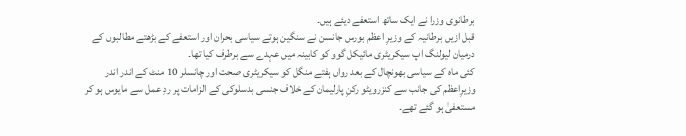برطانوی وزرا نے ایک ساتھ استعفے دیئے ہیں۔
قبل ازیں برطانیہ کے وزیرِ اعظم بورس جانسن نے سنگین ہوتے سیاسی بحران اور استعفے کے بڑھتے مطالبوں کے درمیان لیولنگ اپ سیکریٹری مائیکل گوو کو کابینہ میں عہدے سے برطرف کیا تھا۔
کئی ماہ کے سیاسی بھونچال کے بعد رواں ہفتے منگل کو سیکریٹری صحت اور چانسلر 10 منٹ کے اندر اندر وزیرِاعظم کی جانب سے کنزرویٹو رکنِ پارلیمان کے خلاف جنسی بدسلوکی کے الزامات پر ردِ عمل سے مایوس ہو کر مستعفیٰ ہو گئے تھے۔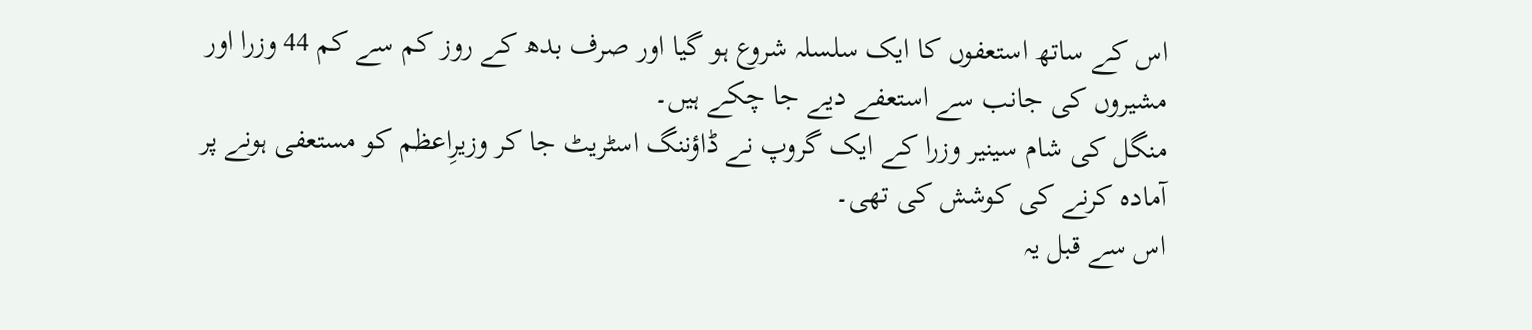اس کے ساتھ استعفوں کا ایک سلسلہ شروع ہو گیا اور صرف بدھ کے روز کم سے کم 44 وزرا اور مشیروں کی جانب سے استعفے دیے جا چکے ہیں۔
منگل کی شام سینیر وزرا کے ایک گروپ نے ڈاؤننگ اسٹریٹ جا کر وزیرِاعظم کو مستعفی ہونے پر آمادہ کرنے کی کوشش کی تھی۔
اس سے قبل یہ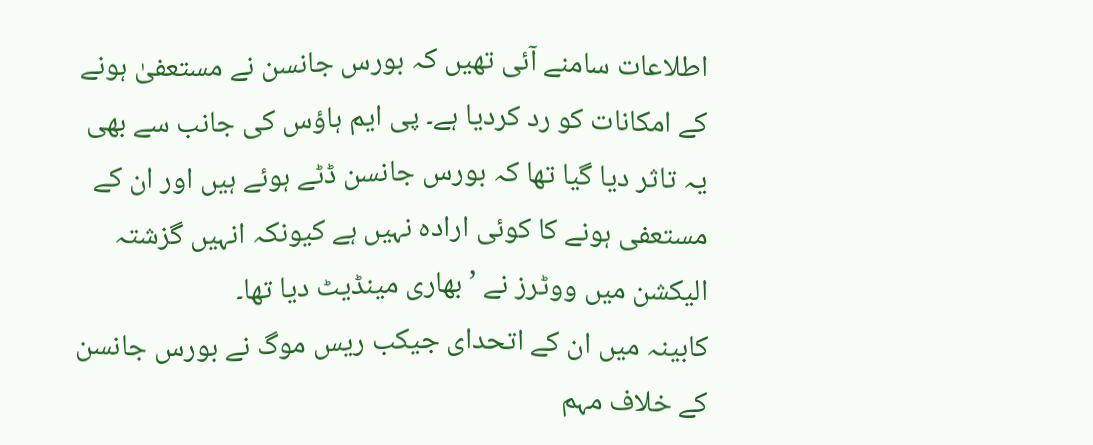اطلاعات سامنے آئی تھیں کہ بورس جانسن نے مستعفیٰ ہونے کے امکانات کو رد کردیا ہے۔ پی ایم ہاؤس کی جانب سے بھی یہ تاثر دیا گیا تھا کہ بورس جانسن ڈٹے ہوئے ہیں اور ان کے مستعفی ہونے کا کوئی ارادہ نہیں ہے کیونکہ انہیں گزشتہ الیکشن میں ووٹرز نے ’بھاری مینڈیٹ دیا تھا۔
کابینہ میں ان کے اتحدای جیکب ریس موگ نے بورس جانسن کے خلاف مہم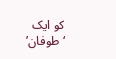کو ایک ‘طوفان’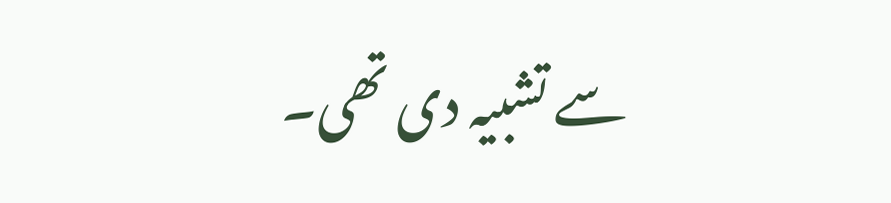سے تشبیہ دی تھی۔